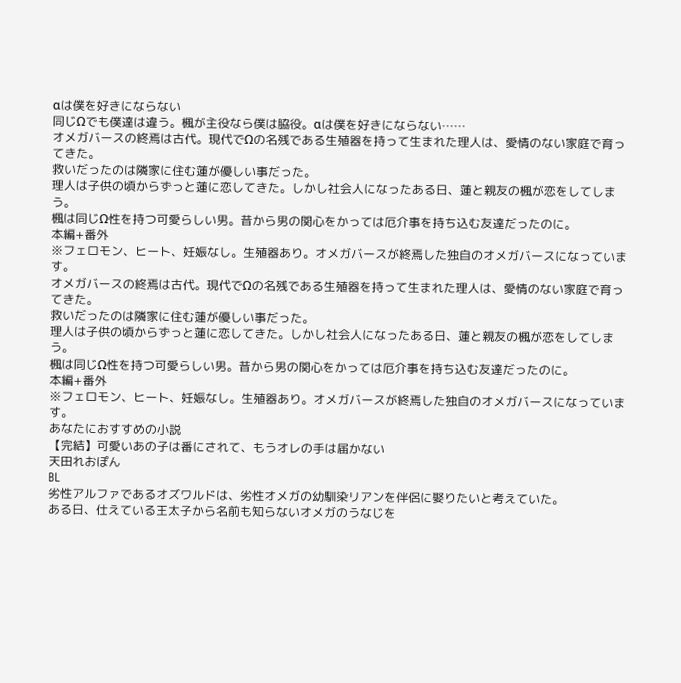αは僕を好きにならない
同じΩでも僕達は違う。楓が主役なら僕は脇役。αは僕を好きにならない……
オメガバースの終焉は古代。現代でΩの名残である生殖器を持って生まれた理人は、愛情のない家庭で育ってきた。
救いだったのは隣家に住む蓮が優しい事だった。
理人は子供の頃からずっと蓮に恋してきた。しかし社会人になったある日、蓮と親友の楓が恋をしてしまう。
楓は同じΩ性を持つ可愛らしい男。昔から男の関心をかっては厄介事を持ち込む友達だったのに。
本編+番外
※フェロモン、ヒート、妊娠なし。生殖器あり。オメガバースが終焉した独自のオメガバースになっています。
オメガバースの終焉は古代。現代でΩの名残である生殖器を持って生まれた理人は、愛情のない家庭で育ってきた。
救いだったのは隣家に住む蓮が優しい事だった。
理人は子供の頃からずっと蓮に恋してきた。しかし社会人になったある日、蓮と親友の楓が恋をしてしまう。
楓は同じΩ性を持つ可愛らしい男。昔から男の関心をかっては厄介事を持ち込む友達だったのに。
本編+番外
※フェロモン、ヒート、妊娠なし。生殖器あり。オメガバースが終焉した独自のオメガバースになっています。
あなたにおすすめの小説
【完結】可愛いあの子は番にされて、もうオレの手は届かない
天田れおぽん
BL
劣性アルファであるオズワルドは、劣性オメガの幼馴染リアンを伴侶に娶りたいと考えていた。
ある日、仕えている王太子から名前も知らないオメガのうなじを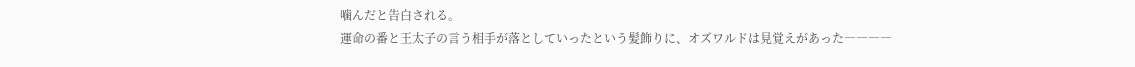噛んだと告白される。
運命の番と王太子の言う相手が落としていったという髪飾りに、オズワルドは見覚えがあった――――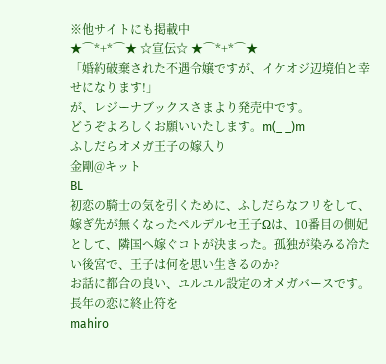※他サイトにも掲載中
★⌒*+*⌒★ ☆宣伝☆ ★⌒*+*⌒★
「婚約破棄された不遇令嬢ですが、イケオジ辺境伯と幸せになります!」
が、レジーナブックスさまより発売中です。
どうぞよろしくお願いいたします。m(_ _)m
ふしだらオメガ王子の嫁入り
金剛@キット
BL
初恋の騎士の気を引くために、ふしだらなフリをして、嫁ぎ先が無くなったペルデルセ王子Ωは、10番目の側妃として、隣国へ嫁ぐコトが決まった。孤独が染みる冷たい後宮で、王子は何を思い生きるのか?
お話に都合の良い、ユルユル設定のオメガバースです。
長年の恋に終止符を
mahiro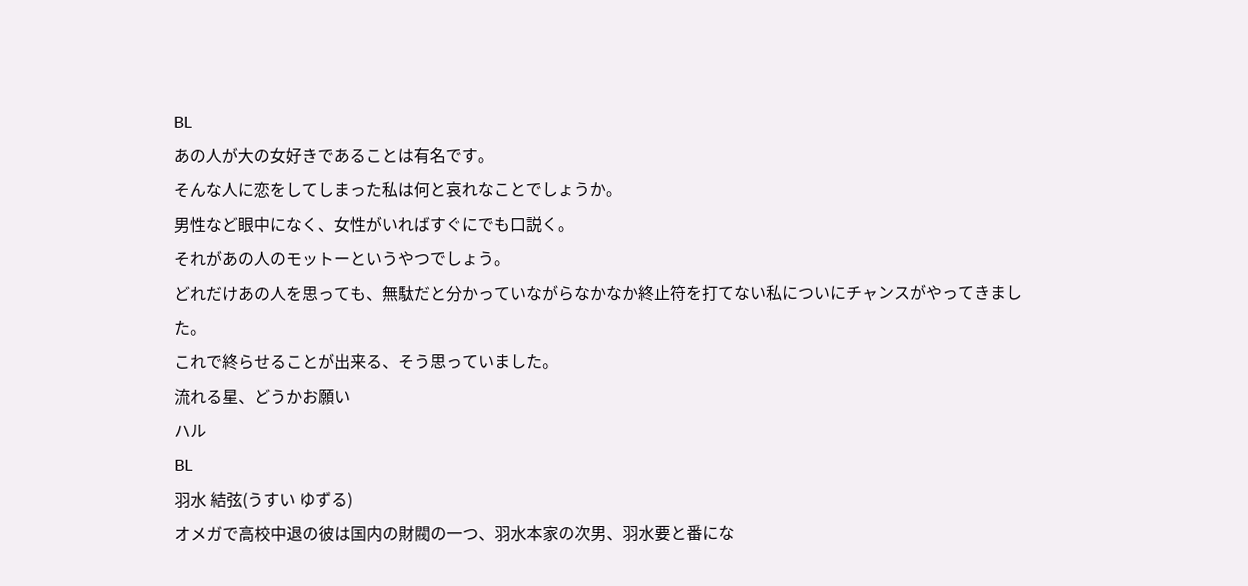BL
あの人が大の女好きであることは有名です。
そんな人に恋をしてしまった私は何と哀れなことでしょうか。
男性など眼中になく、女性がいればすぐにでも口説く。
それがあの人のモットーというやつでしょう。
どれだけあの人を思っても、無駄だと分かっていながらなかなか終止符を打てない私についにチャンスがやってきました。
これで終らせることが出来る、そう思っていました。
流れる星、どうかお願い
ハル
BL
羽水 結弦(うすい ゆずる)
オメガで高校中退の彼は国内の財閥の一つ、羽水本家の次男、羽水要と番にな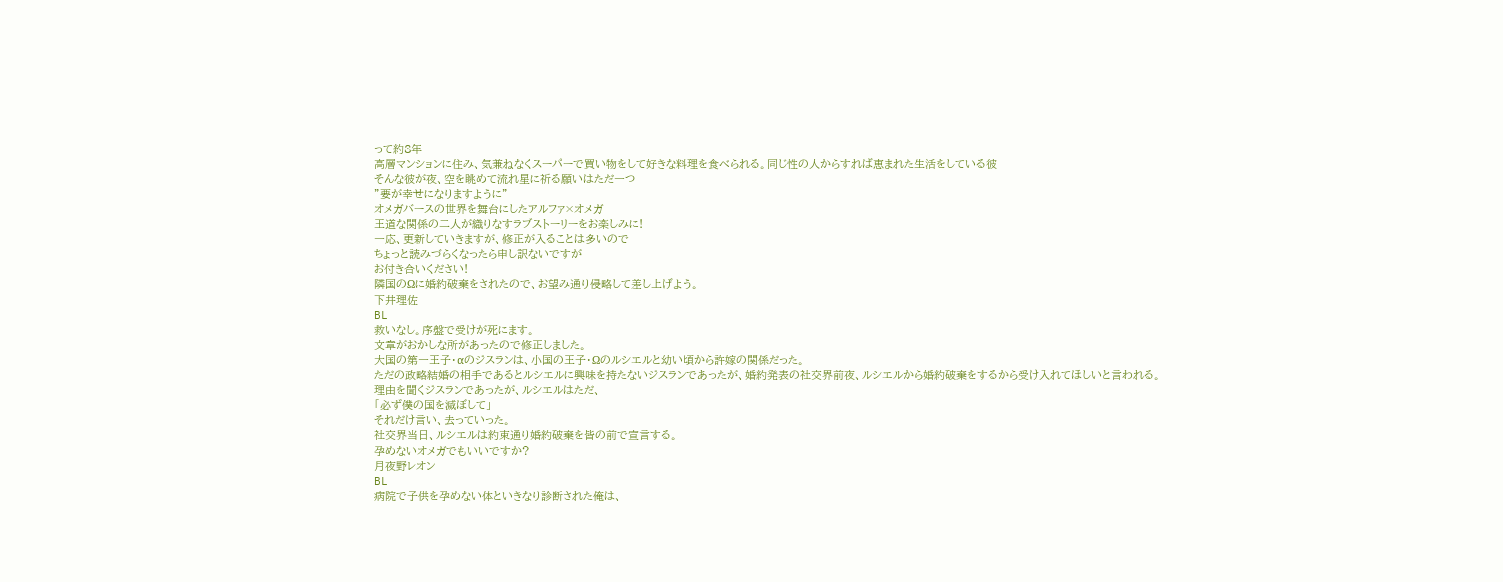って約8年
高層マンションに住み、気兼ねなくスーパーで買い物をして好きな料理を食べられる。同じ性の人からすれば恵まれた生活をしている彼
そんな彼が夜、空を眺めて流れ星に祈る願いはただ一つ
”要が幸せになりますように”
オメガバースの世界を舞台にしたアルファ×オメガ
王道な関係の二人が織りなすラブストーリーをお楽しみに!
一応、更新していきますが、修正が入ることは多いので
ちょっと読みづらくなったら申し訳ないですが
お付き合いください!
隣国のΩに婚約破棄をされたので、お望み通り侵略して差し上げよう。
下井理佐
BL
救いなし。序盤で受けが死にます。
文章がおかしな所があったので修正しました。
大国の第一王子・αのジスランは、小国の王子・Ωのルシエルと幼い頃から許嫁の関係だった。
ただの政略結婚の相手であるとルシエルに興味を持たないジスランであったが、婚約発表の社交界前夜、ルシエルから婚約破棄をするから受け入れてほしいと言われる。
理由を聞くジスランであったが、ルシエルはただ、
「必ず僕の国を滅ぼして」
それだけ言い、去っていった。
社交界当日、ルシエルは約束通り婚約破棄を皆の前で宣言する。
孕めないオメガでもいいですか?
月夜野レオン
BL
病院で子供を孕めない体といきなり診断された俺は、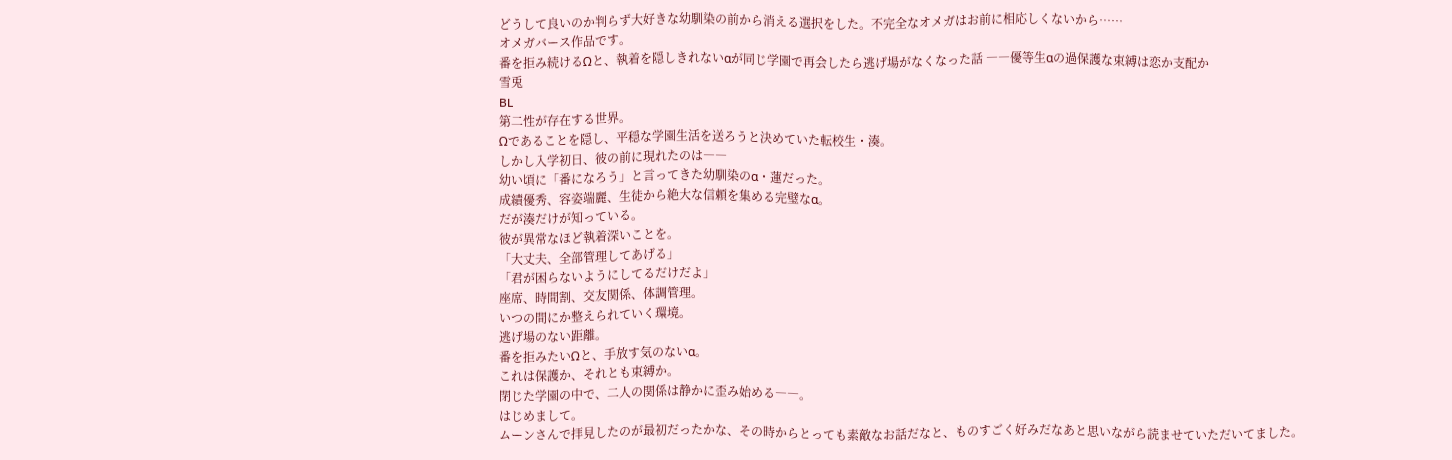どうして良いのか判らず大好きな幼馴染の前から消える選択をした。不完全なオメガはお前に相応しくないから……
オメガバース作品です。
番を拒み続けるΩと、執着を隠しきれないαが同じ学園で再会したら逃げ場がなくなった話 ――優等生αの過保護な束縛は恋か支配か
雪兎
BL
第二性が存在する世界。
Ωであることを隠し、平穏な学園生活を送ろうと決めていた転校生・湊。
しかし入学初日、彼の前に現れたのは――
幼い頃に「番になろう」と言ってきた幼馴染のα・蓮だった。
成績優秀、容姿端麗、生徒から絶大な信頼を集める完璧なα。
だが湊だけが知っている。
彼が異常なほど執着深いことを。
「大丈夫、全部管理してあげる」
「君が困らないようにしてるだけだよ」
座席、時間割、交友関係、体調管理。
いつの間にか整えられていく環境。
逃げ場のない距離。
番を拒みたいΩと、手放す気のないα。
これは保護か、それとも束縛か。
閉じた学園の中で、二人の関係は静かに歪み始める――。
はじめまして。
ムーンさんで拝見したのが最初だったかな、その時からとっても素敵なお話だなと、ものすごく好みだなあと思いながら読ませていただいてました。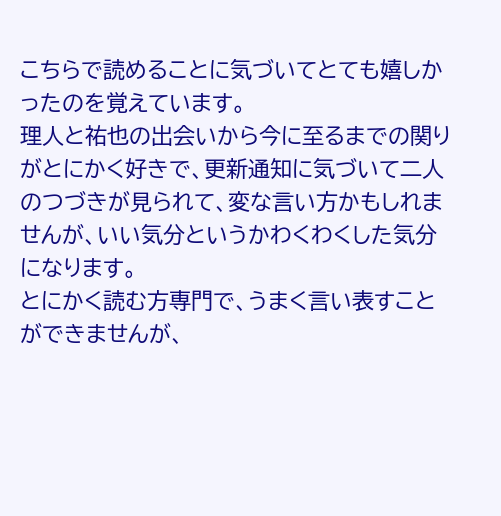こちらで読めることに気づいてとても嬉しかったのを覚えています。
理人と祐也の出会いから今に至るまでの関りがとにかく好きで、更新通知に気づいて二人のつづきが見られて、変な言い方かもしれませんが、いい気分というかわくわくした気分になります。
とにかく読む方専門で、うまく言い表すことができませんが、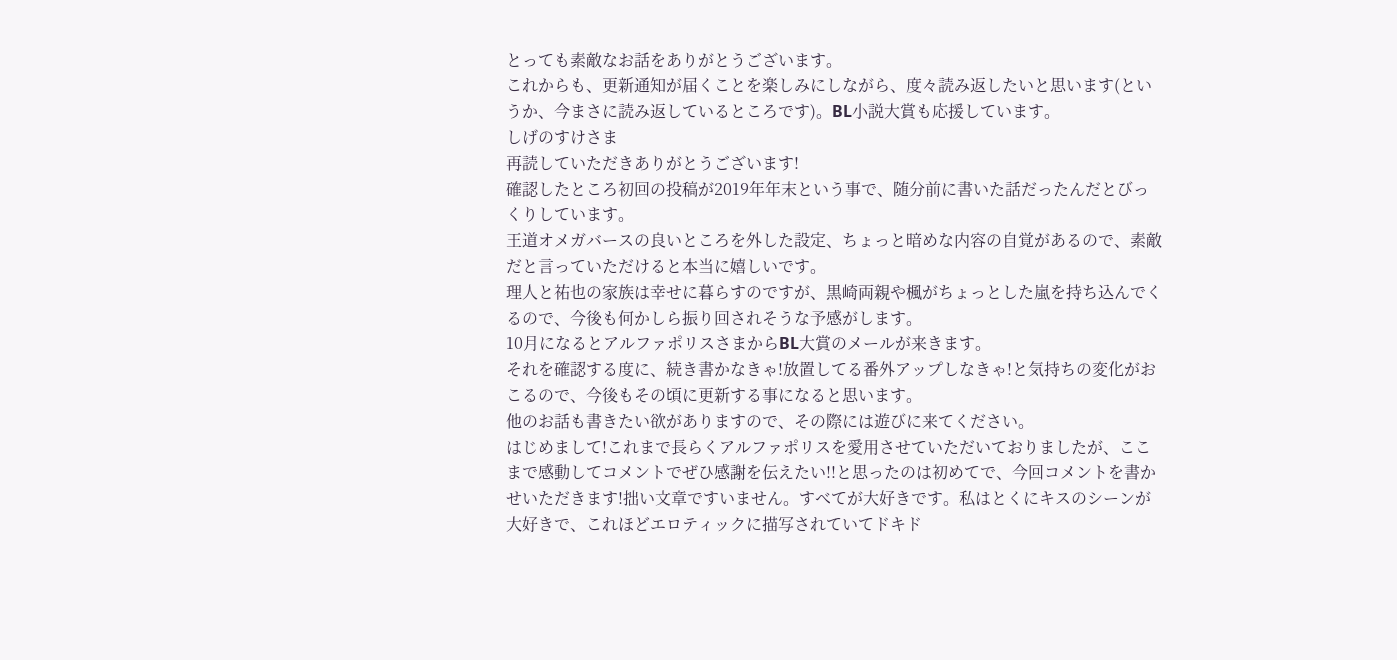とっても素敵なお話をありがとうございます。
これからも、更新通知が届くことを楽しみにしながら、度々読み返したいと思います(というか、今まさに読み返しているところです)。BL小説大賞も応援しています。
しげのすけさま
再読していただきありがとうございます!
確認したところ初回の投稿が2019年年末という事で、随分前に書いた話だったんだとびっくりしています。
王道オメガバースの良いところを外した設定、ちょっと暗めな内容の自覚があるので、素敵だと言っていただけると本当に嬉しいです。
理人と祐也の家族は幸せに暮らすのですが、黒崎両親や楓がちょっとした嵐を持ち込んでくるので、今後も何かしら振り回されそうな予感がします。
10月になるとアルファポリスさまからBL大賞のメールが来きます。
それを確認する度に、続き書かなきゃ!放置してる番外アップしなきゃ!と気持ちの変化がおこるので、今後もその頃に更新する事になると思います。
他のお話も書きたい欲がありますので、その際には遊びに来てください。
はじめまして!これまで長らくアルファポリスを愛用させていただいておりましたが、ここまで感動してコメントでぜひ感謝を伝えたい!!と思ったのは初めてで、今回コメントを書かせいただきます!拙い文章ですいません。すべてが大好きです。私はとくにキスのシーンが大好きで、これほどエロティックに描写されていてドキド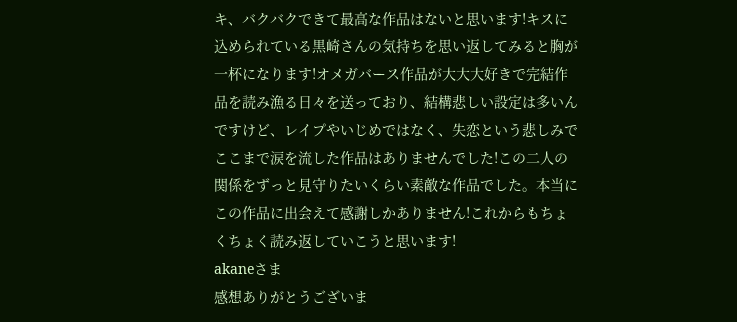キ、バクバクできて最高な作品はないと思います!キスに込められている黒崎さんの気持ちを思い返してみると胸が一杯になります!オメガバース作品が大大大好きで完結作品を読み漁る日々を送っており、結構悲しい設定は多いんですけど、レイプやいじめではなく、失恋という悲しみでここまで涙を流した作品はありませんでした!この二人の関係をずっと見守りたいくらい素敵な作品でした。本当にこの作品に出会えて感謝しかありません!これからもちょくちょく読み返していこうと思います!
akaneさま
感想ありがとうございま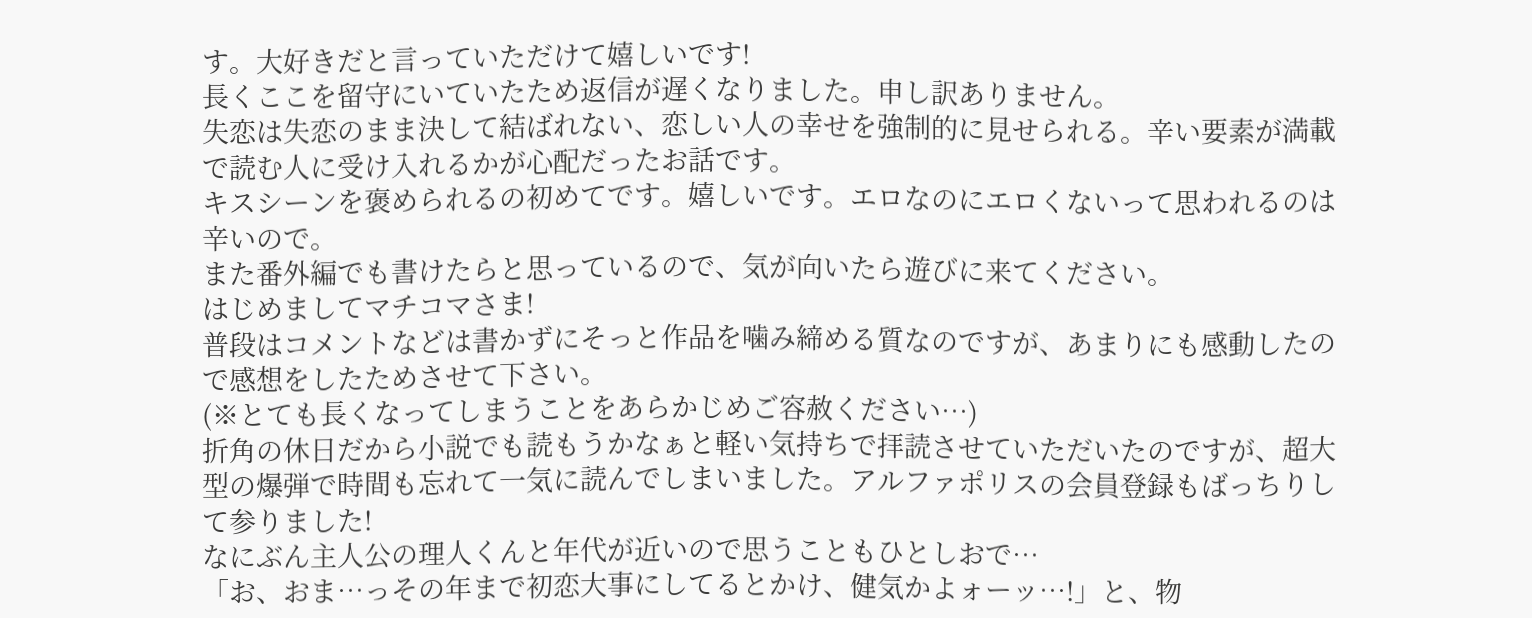す。大好きだと言っていただけて嬉しいです!
長くここを留守にいていたため返信が遅くなりました。申し訳ありません。
失恋は失恋のまま決して結ばれない、恋しい人の幸せを強制的に見せられる。辛い要素が満載で読む人に受け入れるかが心配だったお話です。
キスシーンを褒められるの初めてです。嬉しいです。エロなのにエロくないって思われるのは辛いので。
また番外編でも書けたらと思っているので、気が向いたら遊びに来てください。
はじめましてマチコマさま!
普段はコメントなどは書かずにそっと作品を噛み締める質なのですが、あまりにも感動したので感想をしたためさせて下さい。
(※とても長くなってしまうことをあらかじめご容赦ください…)
折角の休日だから小説でも読もうかなぁと軽い気持ちで拝読させていただいたのですが、超大型の爆弾で時間も忘れて一気に読んでしまいました。アルファポリスの会員登録もばっちりして参りました!
なにぶん主人公の理人くんと年代が近いので思うこともひとしおで…
「お、おま…っその年まで初恋大事にしてるとかけ、健気かよォーッ…!」と、物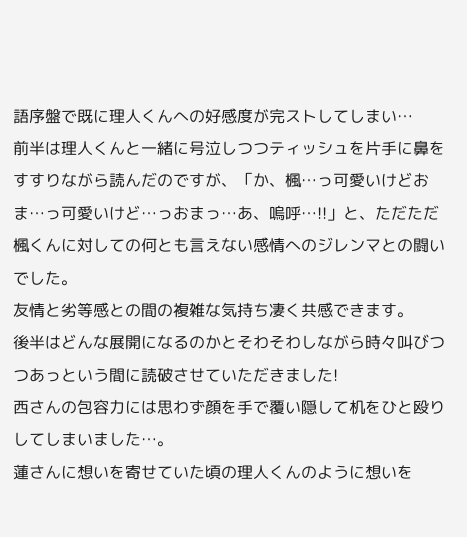語序盤で既に理人くんへの好感度が完ストしてしまい…
前半は理人くんと一緒に号泣しつつティッシュを片手に鼻をすすりながら読んだのですが、「か、楓…っ可愛いけどおま…っ可愛いけど…っおまっ…あ、嗚呼…!!」と、ただただ楓くんに対しての何とも言えない感情へのジレンマとの闘いでした。
友情と劣等感との間の複雑な気持ち凄く共感できます。
後半はどんな展開になるのかとそわそわしながら時々叫びつつあっという間に読破させていただきました!
西さんの包容力には思わず顔を手で覆い隠して机をひと殴りしてしまいました…。
蓮さんに想いを寄せていた頃の理人くんのように想いを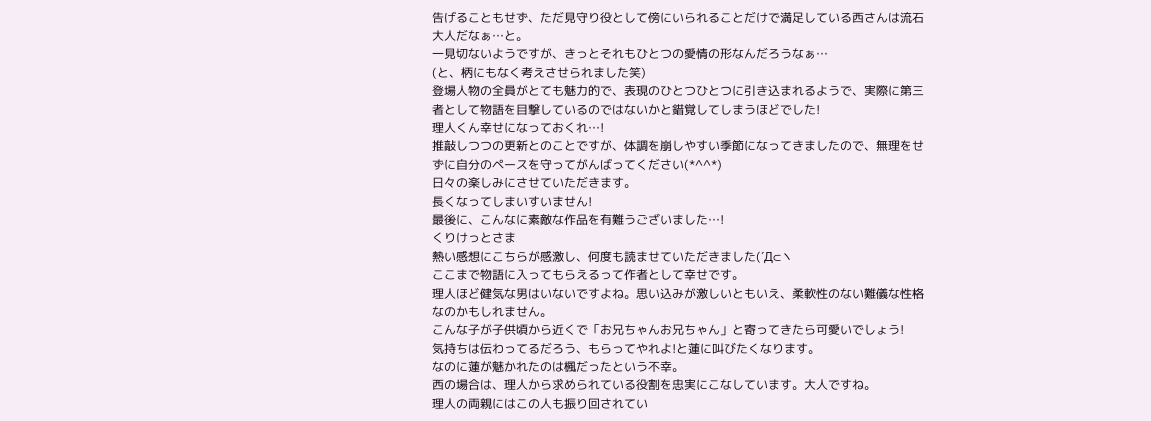告げることもせず、ただ見守り役として傍にいられることだけで満足している西さんは流石大人だなぁ…と。
一見切ないようですが、きっとそれもひとつの愛情の形なんだろうなぁ…
(と、柄にもなく考えさせられました笑)
登場人物の全員がとても魅力的で、表現のひとつひとつに引き込まれるようで、実際に第三者として物語を目撃しているのではないかと錯覚してしまうほどでした!
理人くん幸せになっておくれ…!
推敲しつつの更新とのことですが、体調を崩しやすい季節になってきましたので、無理をせずに自分のペースを守ってがんばってください(*^^*)
日々の楽しみにさせていただきます。
長くなってしまいすいません!
最後に、こんなに素敵な作品を有難うございました…!
くりけっとさま
熱い感想にこちらが感激し、何度も読ませていただきました(´Д⊂ヽ
ここまで物語に入ってもらえるって作者として幸せです。
理人ほど健気な男はいないですよね。思い込みが激しいともいえ、柔軟性のない難儀な性格なのかもしれません。
こんな子が子供頃から近くで「お兄ちゃんお兄ちゃん」と寄ってきたら可愛いでしょう!
気持ちは伝わってるだろう、もらってやれよ!と蓮に叫びたくなります。
なのに蓮が魅かれたのは楓だったという不幸。
西の場合は、理人から求められている役割を忠実にこなしています。大人ですね。
理人の両親にはこの人も振り回されてい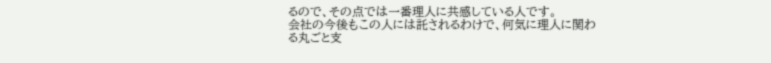るので、その点では一番理人に共感している人です。
会社の今後もこの人には託されるわけで、何気に理人に関わる丸ごと支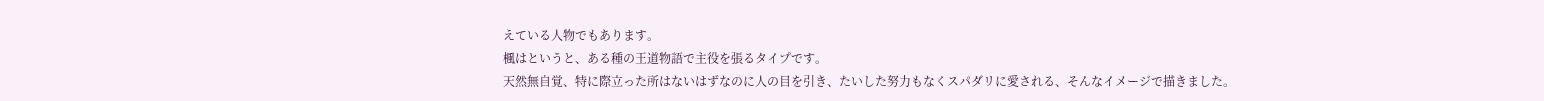えている人物でもあります。
楓はというと、ある種の王道物語で主役を張るタイプです。
天然無自覚、特に際立った所はないはずなのに人の目を引き、たいした努力もなくスパダリに愛される、そんなイメージで描きました。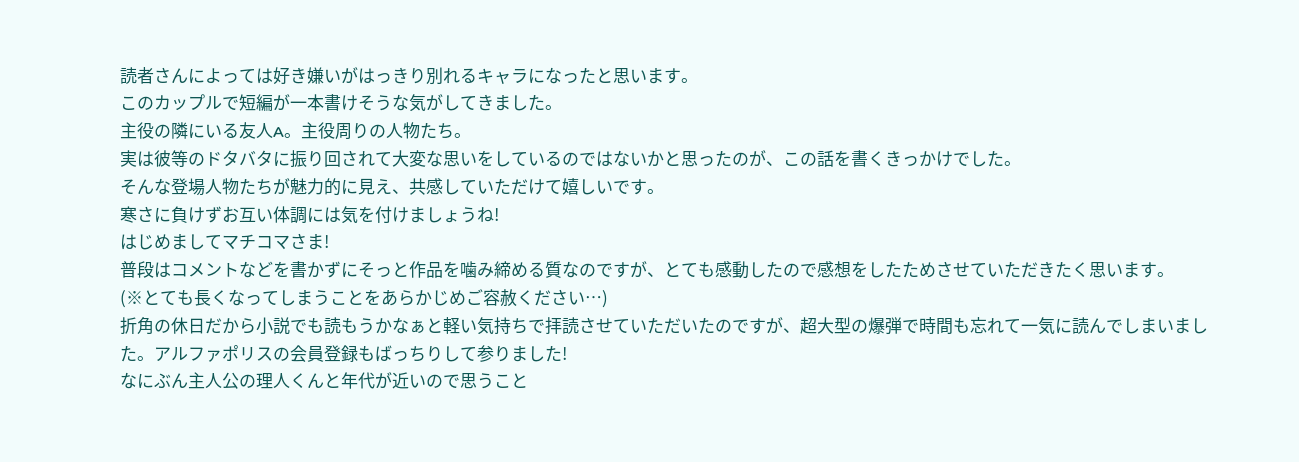読者さんによっては好き嫌いがはっきり別れるキャラになったと思います。
このカップルで短編が一本書けそうな気がしてきました。
主役の隣にいる友人A。主役周りの人物たち。
実は彼等のドタバタに振り回されて大変な思いをしているのではないかと思ったのが、この話を書くきっかけでした。
そんな登場人物たちが魅力的に見え、共感していただけて嬉しいです。
寒さに負けずお互い体調には気を付けましょうね!
はじめましてマチコマさま!
普段はコメントなどを書かずにそっと作品を噛み締める質なのですが、とても感動したので感想をしたためさせていただきたく思います。
(※とても長くなってしまうことをあらかじめご容赦ください…)
折角の休日だから小説でも読もうかなぁと軽い気持ちで拝読させていただいたのですが、超大型の爆弾で時間も忘れて一気に読んでしまいました。アルファポリスの会員登録もばっちりして参りました!
なにぶん主人公の理人くんと年代が近いので思うこと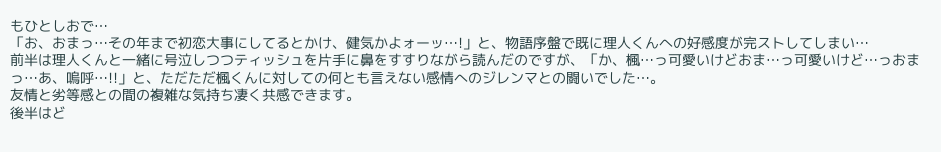もひとしおで…
「お、おまっ…その年まで初恋大事にしてるとかけ、健気かよォーッ…!」と、物語序盤で既に理人くんへの好感度が完ストしてしまい…
前半は理人くんと一緒に号泣しつつティッシュを片手に鼻をすすりながら読んだのですが、「か、楓…っ可愛いけどおま…っ可愛いけど…っおまっ…あ、嗚呼…!!」と、ただただ楓くんに対しての何とも言えない感情へのジレンマとの闘いでした…。
友情と劣等感との間の複雑な気持ち凄く共感できます。
後半はど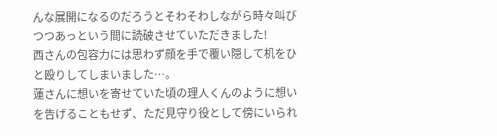んな展開になるのだろうとそわそわしながら時々叫びつつあっという間に読破させていただきました!
西さんの包容力には思わず顔を手で覆い隠して机をひと殴りしてしまいました…。
蓮さんに想いを寄せていた頃の理人くんのように想いを告げることもせず、ただ見守り役として傍にいられ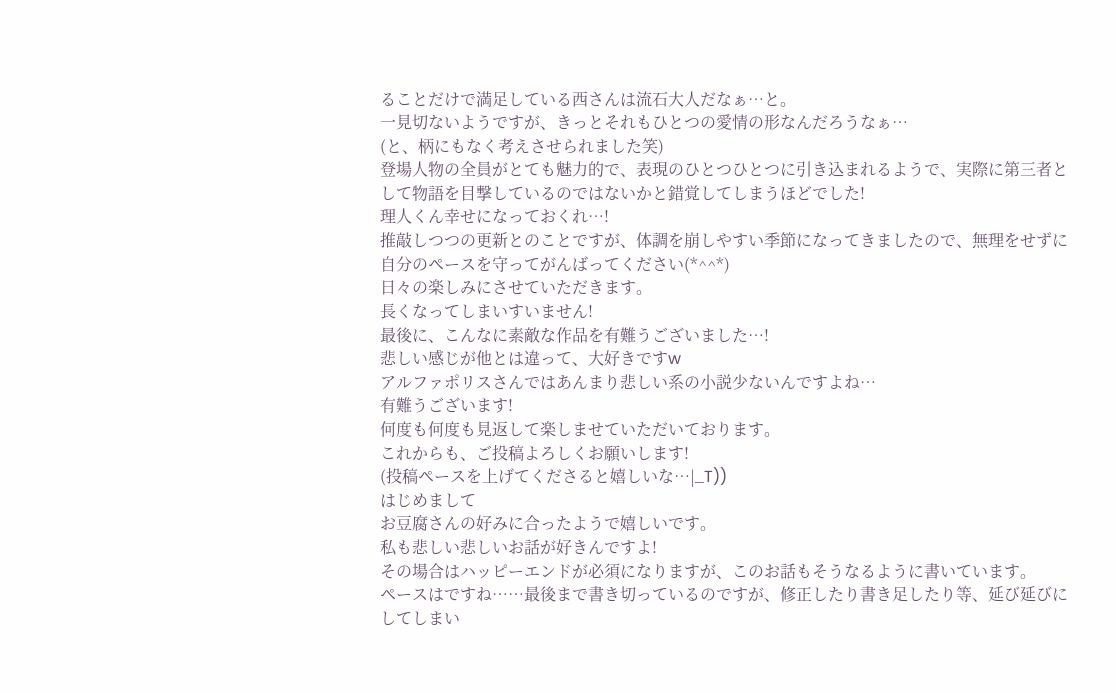ることだけで満足している西さんは流石大人だなぁ…と。
一見切ないようですが、きっとそれもひとつの愛情の形なんだろうなぁ…
(と、柄にもなく考えさせられました笑)
登場人物の全員がとても魅力的で、表現のひとつひとつに引き込まれるようで、実際に第三者として物語を目撃しているのではないかと錯覚してしまうほどでした!
理人くん幸せになっておくれ…!
推敲しつつの更新とのことですが、体調を崩しやすい季節になってきましたので、無理をせずに自分のペースを守ってがんばってください(*^^*)
日々の楽しみにさせていただきます。
長くなってしまいすいません!
最後に、こんなに素敵な作品を有難うございました…!
悲しい感じが他とは違って、大好きですw
アルファポリスさんではあんまり悲しい系の小説少ないんですよね…
有難うございます!
何度も何度も見返して楽しませていただいております。
これからも、ご投稿よろしくお願いします!
(投稿ペースを上げてくださると嬉しいな…|_T))
はじめまして
お豆腐さんの好みに合ったようで嬉しいです。
私も悲しい悲しいお話が好きんですよ!
その場合はハッピーエンドが必須になりますが、このお話もそうなるように書いています。
ペースはですね……最後まで書き切っているのですが、修正したり書き足したり等、延び延びにしてしまい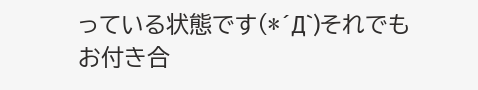っている状態です(*´Д`)それでもお付き合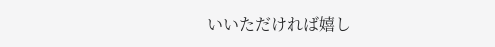いいただければ嬉し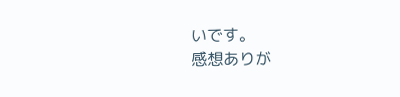いです。
感想ありが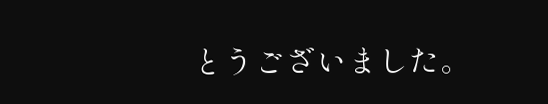とうございました。